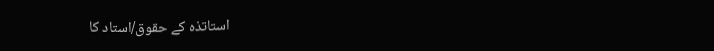استاتذہ کے حقوق/استاد کا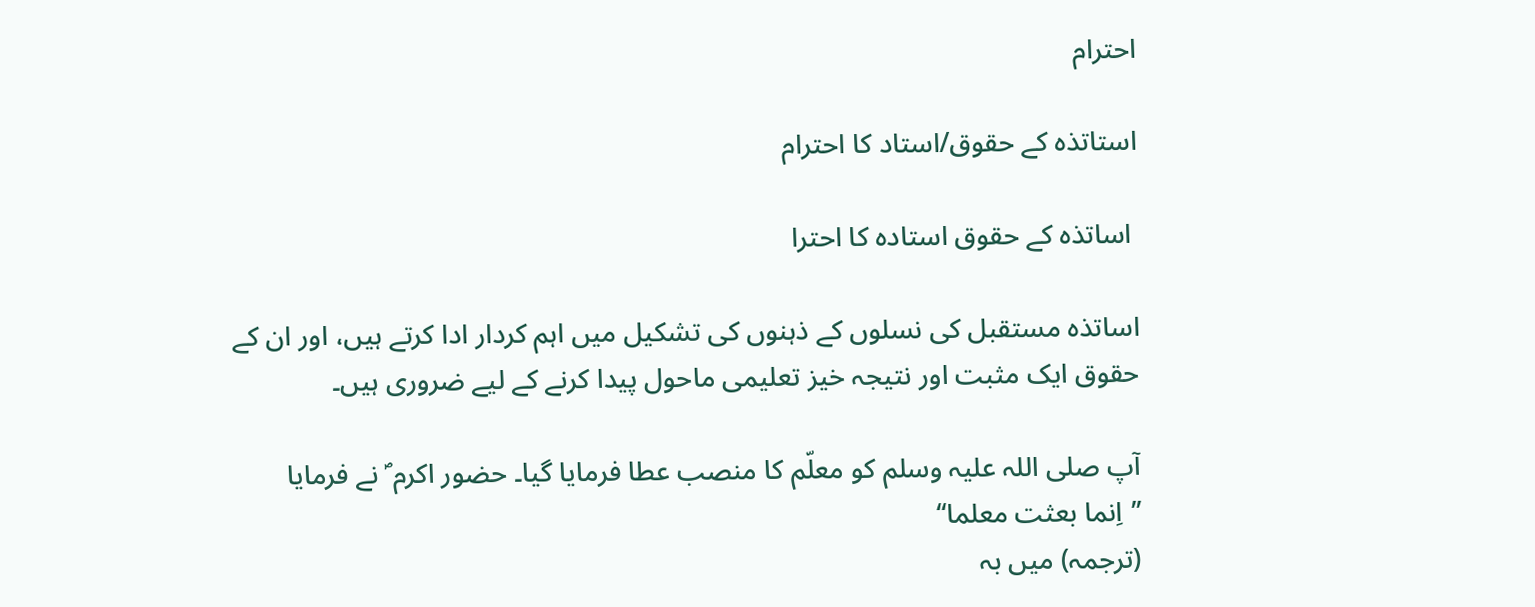احترام

استاتذہ کے حقوق/استاد کا احترام

 اساتذہ کے حقوق استادہ کا احترا

اساتذہ مستقبل کی نسلوں کے ذہنوں کی تشکیل میں اہم کردار ادا کرتے ہیں، اور ان کے حقوق ایک مثبت اور نتیجہ خیز تعلیمی ماحول پیدا کرنے کے لیے ضروری ہیں۔

آپ صلی اللہ علیہ وسلم کو معلّم کا منصب عطا فرمایا گیا۔ حضور اکرم ؐ نے فرمایا
’’اِنما بعثت معلما‘‘
(ترجمہ) میں بہ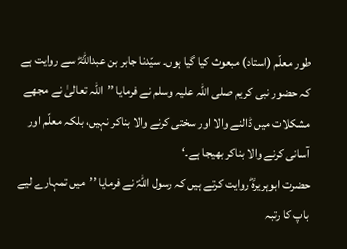طور معلّم (استاد) مبعوث کیا گیا ہوں۔ سیّدنا جابر بن عبداللہؓ سے روایت ہے کہ حضور نبی کریم صلی اللہ علیہ وسلم نے فرمایا ’’اللہ تعالیٰ نے مجھے مشکلات میں ڈالنے والا اور سختی کرنے والا بناکر نہیں، بلکہ معلّم اور آسانی کرنے والا بناکر بھیجا ہے۔‘
حضرت ابوہریرہؓ روایت کرتے ہیں کہ رسول اللہؐ نے فرمایا ’’میں تمہارے لیے باپ کا رتبہ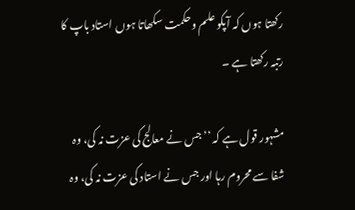رکھتا ہوں کہ آپکو علم وحکمت سکھاتا ہوں استاد باپ کا رتبہ رکھتا ہے ۔

مشہور قول ہے کہ ’’جس نے معالج کی عزت نہ کی، وہ شفا سے محروم رہا اور جس نے استاد کی عزت نہ کی، وہ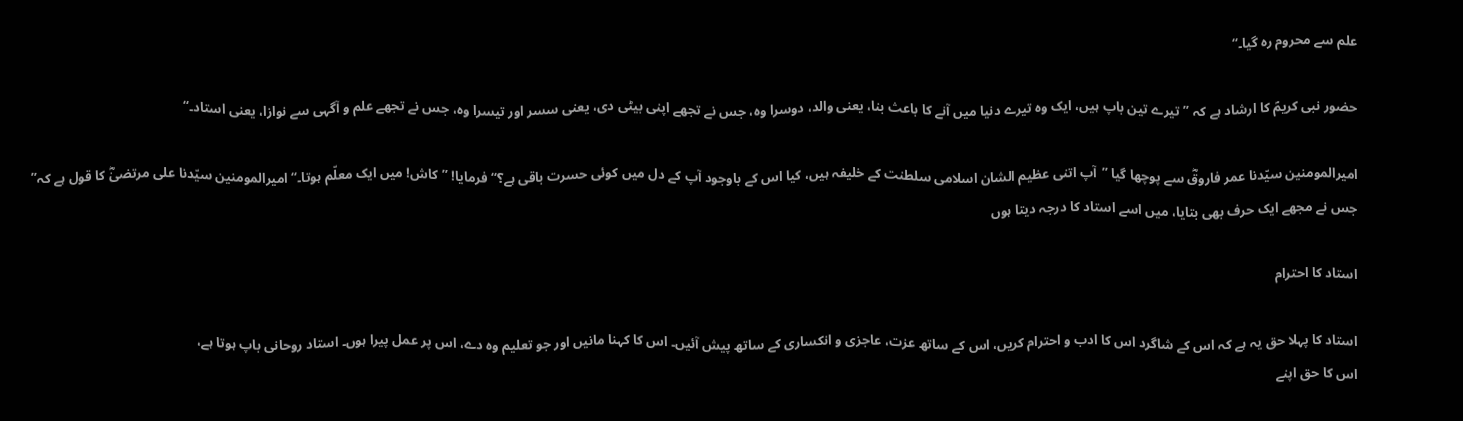علم سے محروم رہ گیا۔‘‘

حضور نبی کریمؐ کا ارشاد ہے کہ ’’تیرے تین باپ ہیں، ایک وہ تیرے دنیا میں آنے کا باعث بنا، یعنی والد، دوسرا وہ، جس نے تجھے اپنی بیٹی دی، یعنی سسر اور تیسرا وہ، جس نے تجھے علم و آگہی سے نوازا، یعنی استاد۔‘‘

امیرالمومنین سیّدنا عمر فاروقؓ سے پوچھا گیا ’’آپ اتنی عظیم الشان اسلامی سلطنت کے خلیفہ ہیں، کیا اس کے باوجود آپ کے دل میں کوئی حسرت باقی ہے؟‘‘ فرمایا! ’’کاش! میں ایک معلّم ہوتا۔‘‘ امیرالمومنین سیّدنا علی مرتضیٰؓ کا قول ہے کہ’’ جس نے مجھے ایک حرف بھی بتایا، میں اسے استاد کا درجہ دیتا ہوں

استاد کا احترام

استاد کا پہلا حق یہ ہے کہ اس کے شاگرد اس کا ادب و احترام کریں، اس کے ساتھ عزت، عاجزی و انکساری کے ساتھ پیش آئیں۔ اس کا کہنا مانیں اور جو تعلیم وہ دے، اس پر عمل پیرا ہوں۔ استاد روحانی باپ ہوتا ہے،
اس کا حق اپنے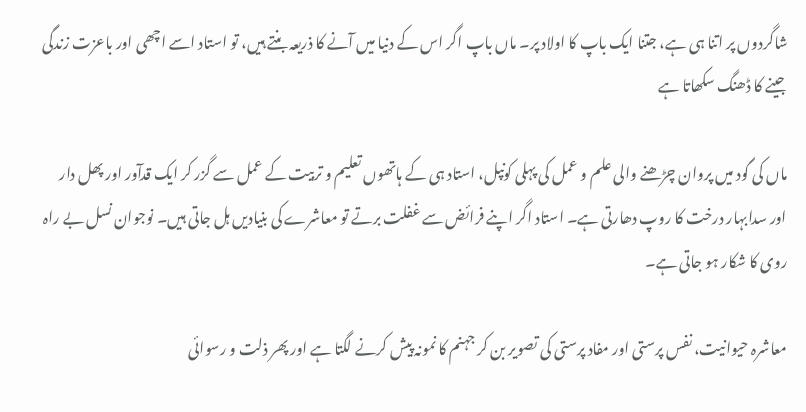شاگردوں پر اتنا ہی ہے، جتنا ایک باپ کا اولاد پر۔ ماں باپ اگر اس کے دنیا میں آنے کا ذریعہ بنتے ہیں، تو استاد اسے اچھی اور باعزت زندگی جینے کا ڈھنگ سکھاتا ہے

ماں کی گود میں پروان چڑھنے والی علم و عمل کی پہلی کونپل، استاد ہی کے ہاتھوں تعلیم و تربیت کے عمل سے گزر کر ایک قدآور اور پھل دار اور سدابہار درخت کا روپ دھارتی ہے۔ استاد اگر اپنے فرائض سے غفلت برتے تو معاشرے کی بنیادیں ہل جاتی ہیں۔ نوجوان نسل بے راہ روی کا شکار ہو جاتی ہے۔

معاشرہ حیوانیت، نفس پرستی اور مفاد پرستی کی تصویر بن کر جہنم کا نمونہ پیش کرنے لگتا ہے اور پھر ذلت و رسوائی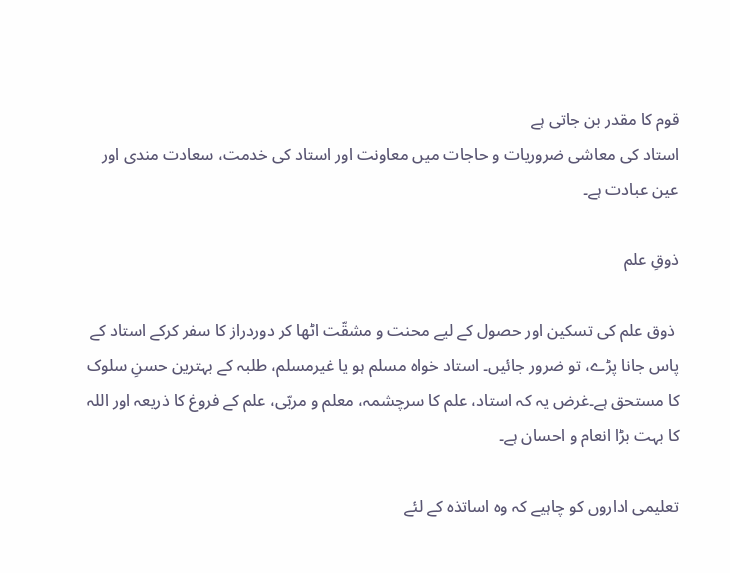قوم کا مقدر بن جاتی ہے
استاد کی معاشی ضروریات و حاجات میں معاونت اور استاد کی خدمت، سعادت مندی اور عین عبادت ہے۔

ذوقِ علم

 ذوق علم کی تسکین اور حصول کے لیے محنت و مشقّت اٹھا کر دوردراز کا سفر کرکے استاد کے پاس جانا پڑے، تو ضرور جائیں۔ استاد خواہ مسلم ہو یا غیرمسلم، طلبہ کے بہترین حسنِ سلوک کا مستحق ہے۔غرض یہ کہ استاد، علم کا سرچشمہ، معلم و مربّی، علم کے فروغ کا ذریعہ اور اللہ کا بہت بڑا انعام و احسان ہے۔

تعلیمی اداروں کو چاہیے کہ وہ اساتذہ کے لئے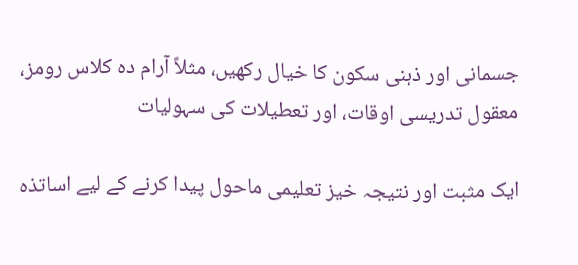جسمانی اور ذہنی سکون کا خیال رکھیں، مثلاً آرام دہ کلاس رومز، معقول تدریسی اوقات، اور تعطیلات کی سہولیات

ایک مثبت اور نتیجہ خیز تعلیمی ماحول پیدا کرنے کے لیے اساتذہ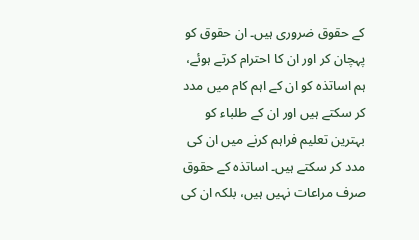کے حقوق ضروری ہیں۔ ان حقوق کو پہچان کر اور ان کا احترام کرتے ہوئے، ہم اساتذہ کو ان کے اہم کام میں مدد کر سکتے ہیں اور ان کے طلباء کو بہترین تعلیم فراہم کرنے میں ان کی مدد کر سکتے ہیں۔ اساتذہ کے حقوق صرف مراعات نہیں ہیں، بلکہ ان کی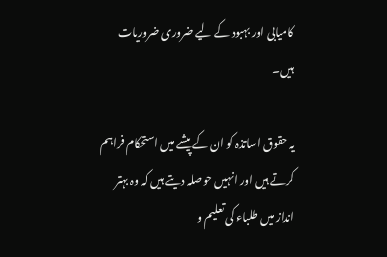کامیابی اور بہبود کے لیے ضروری ضروریات ہیں۔

یہ حقوق اساتذہ کو ان کے پیشے میں استحکام فراہم کرتے ہیں اور انہیں حوصلہ دیتے ہیں کہ وہ بہتر انداز میں طلباء کی تعلیم و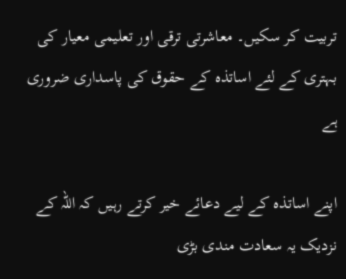تربیت کر سکیں۔ معاشرتی ترقی اور تعلیمی معیار کی بہتری کے لئے اساتذہ کے حقوق کی پاسداری ضروری ہے

اپنے اساتذہ کے لیے دعائے خیر کرتے رہیں کہ اللہ کے نزدیک یہ سعادت مندی بڑی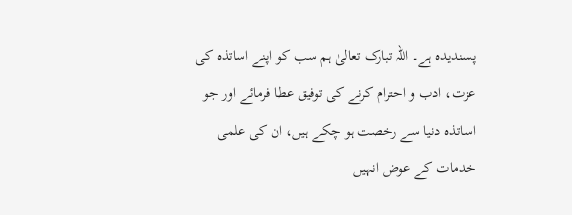پسندیدہ ہے۔ اللہ تبارک تعالیٰ ہم سب کو اپنے اساتذہ کی عزت، ادب و احترام کرنے کی توفیق عطا فرمائے اور جو اساتذہ دنیا سے رخصت ہو چکے ہیں، ان کی علمی خدمات کے عوض انہیں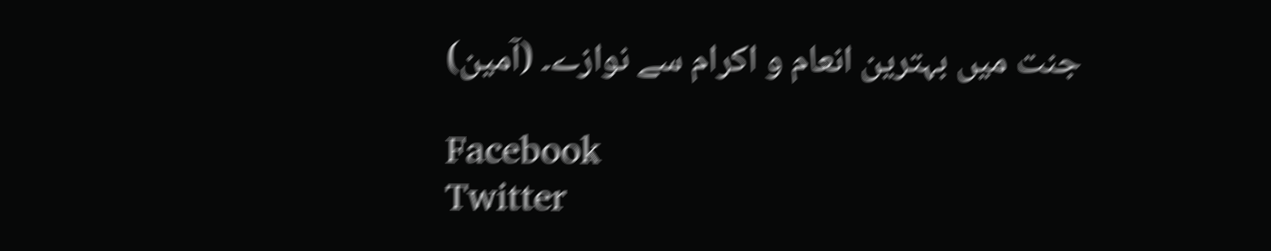جنت میں بہترین انعام و اکرام سے نوازے۔ (آمین)

Facebook
Twitter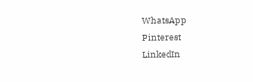WhatsApp
Pinterest
LinkedIn